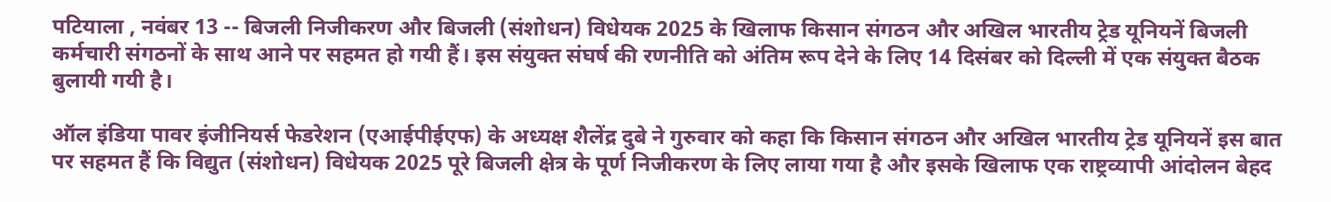पटियाला , नवंबर 13 -- बिजली निजीकरण और बिजली (संशोधन) विधेयक 2025 के खिलाफ किसान संगठन और अखिल भारतीय ट्रेड यूनियनें बिजली कर्मचारी संगठनों के साथ आने पर सहमत हो गयी हैं। इस संयुक्त संघर्ष की रणनीति को अंतिम रूप देने के लिए 14 दिसंबर को दिल्ली में एक संयुक्त बैठक बुलायी गयी है।

ऑल इंडिया पावर इंजीनियर्स फेडरेशन (एआईपीईएफ) के अध्यक्ष शैलेंद्र दुबे ने गुरुवार को कहा कि किसान संगठन और अखिल भारतीय ट्रेड यूनियनें इस बात पर सहमत हैं कि विद्युत (संशोधन) विधेयक 2025 पूरे बिजली क्षेत्र के पूर्ण निजीकरण के लिए लाया गया है और इसके खिलाफ एक राष्ट्रव्यापी आंदोलन बेहद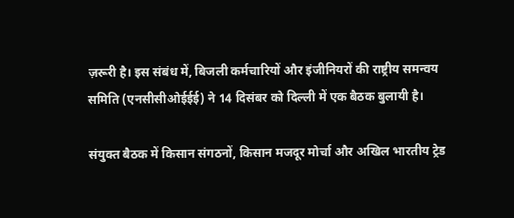ज़रूरी है। इस संबंध में, बिजली कर्मचारियों और इंजीनियरों की राष्ट्रीय समन्वय समिति (एनसीसीओईईई) ने 14 दिसंबर को दिल्ली में एक बैठक बुलायी है।

संयुक्त बैठक में किसान संगठनों, किसान मजदूर मोर्चा और अखिल भारतीय ट्रेड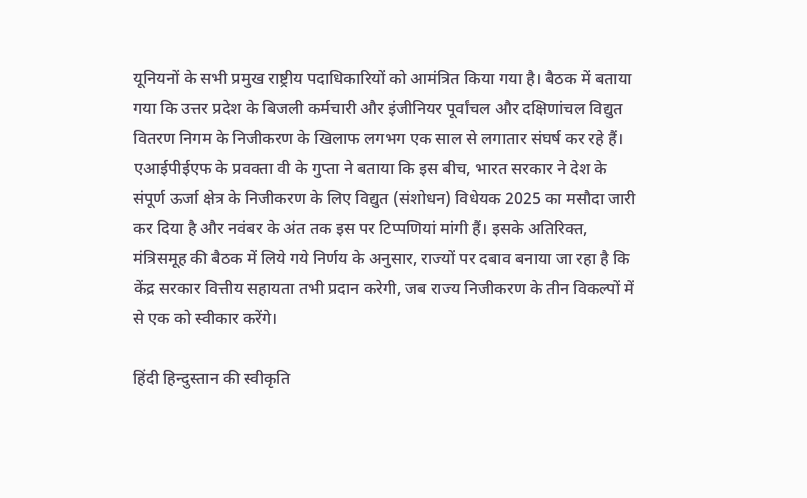यूनियनों के सभी प्रमुख राष्ट्रीय पदाधिकारियों को आमंत्रित किया गया है। बैठक में बताया गया कि उत्तर प्रदेश के बिजली कर्मचारी और इंजीनियर पूर्वांचल और दक्षिणांचल विद्युत वितरण निगम के निजीकरण के खिलाफ लगभग एक साल से लगातार संघर्ष कर रहे हैं। एआईपीईएफ के प्रवक्ता वी के गुप्ता ने बताया कि इस बीच, भारत सरकार ने देश के संपूर्ण ऊर्जा क्षेत्र के निजीकरण के लिए विद्युत (संशोधन) विधेयक 2025 का मसौदा जारी कर दिया है और नवंबर के अंत तक इस पर टिप्पणियां मांगी हैं। इसके अतिरिक्त, मंत्रिसमूह की बैठक में लिये गये निर्णय के अनुसार, राज्यों पर दबाव बनाया जा रहा है कि केंद्र सरकार वित्तीय सहायता तभी प्रदान करेगी, जब राज्य निजीकरण के तीन विकल्पों में से एक को स्वीकार करेंगे।

हिंदी हिन्दुस्तान की स्वीकृति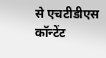से एचटीडीएस कॉन्टेंट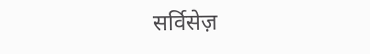सर्विसेज़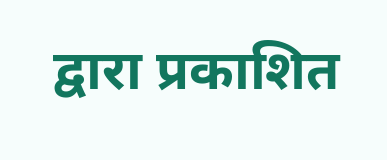द्वारा प्रकाशित